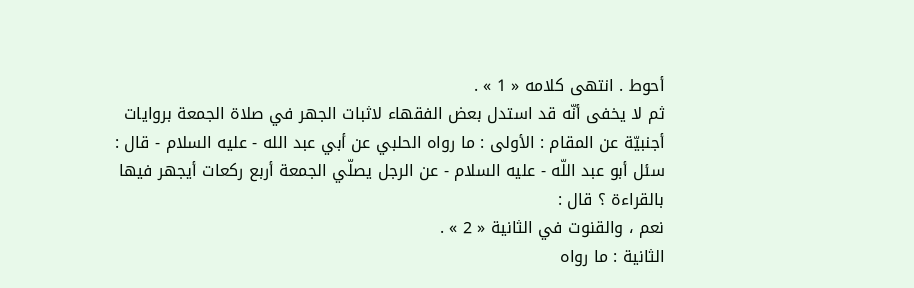أحوط . انتهى كلامه « 1 » .
ثم لا يخفى أنّه قد استدل بعض الفقهاء لاثبات الجهر في صلاة الجمعة بروايات أجنبيّة عن المقام : الأولى : ما رواه الحلبي عن أبي عبد الله - عليه السلام - قال : سئل أبو عبد اللّه - عليه السلام - عن الرجل يصلّي الجمعة أربع ركعات أيجهر فيها بالقراءة ؟ قال :
نعم ، والقنوت في الثانية « 2 » .
الثانية : ما رواه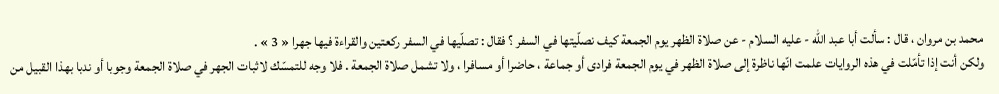محمد بن مروان ، قال : سألت أبا عبد اللّه - عليه السلام - عن صلاة الظهر يوم الجمعة كيف نصلّيتها في السفر ؟ فقال : تصلّيها في السفر ركعتين والقراءة فيها جهرا « 3 » .
ولكن أنت إذا تأمّلت في هذه الروايات علمت انّها ناظرة إلى صلاة الظهر في يوم الجمعة فرادى أو جماعة ، حاضرا أو مسافرا ، ولا تشمل صلاة الجمعة . فلا وجه للتمسّك لاثبات الجهر في صلاة الجمعة وجوبا أو ندبا بهذا القبيل من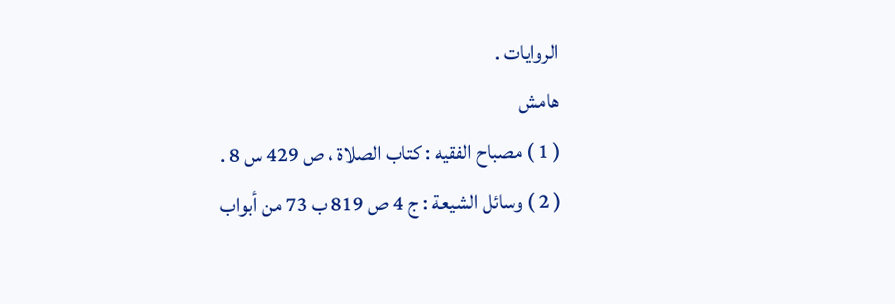الروايات .
هامش
( 1 ) مصباح الفقيه : كتاب الصلاة ، ص 429 س 8 .
( 2 ) وسائل الشيعة : ج 4 ص 819 ب 73 من أبواب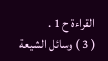القراءة ح 1 .
( 3 ) وسائل الشيعة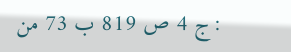: ج 4 ص 819 ب 73 من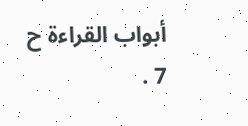أبواب القراءة ح 7 .